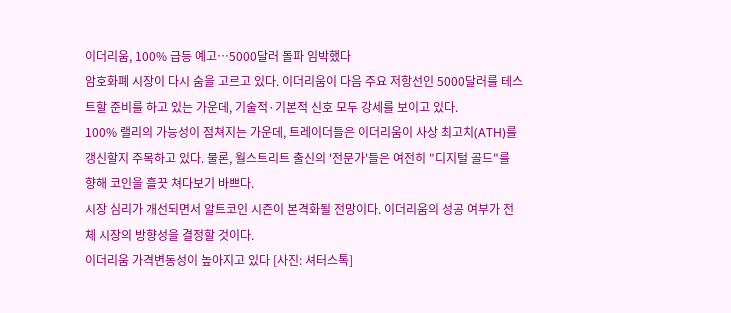이더리움, 100% 급등 예고…5000달러 돌파 임박했다
암호화폐 시장이 다시 숨을 고르고 있다. 이더리움이 다음 주요 저항선인 5000달러를 테스트할 준비를 하고 있는 가운데, 기술적·기본적 신호 모두 강세를 보이고 있다.
100% 랠리의 가능성이 점쳐지는 가운데, 트레이더들은 이더리움이 사상 최고치(ATH)를 갱신할지 주목하고 있다. 물론, 월스트리트 출신의 '전문가'들은 여전히 "디지털 골드"를 향해 코인을 흘끗 쳐다보기 바쁘다.
시장 심리가 개선되면서 알트코인 시즌이 본격화될 전망이다. 이더리움의 성공 여부가 전체 시장의 방향성을 결정할 것이다.
이더리움 가격변동성이 높아지고 있다 [사진: 셔터스톡]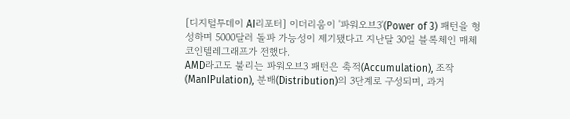[디지털투데이 AI리포터] 이더리움이 '파워오브3'(Power of 3) 패턴을 형성하며 5000달러 돌파 가능성이 제기됐다고 지난달 30일 블록체인 매체 코인텔레그래프가 전했다.
AMD라고도 불리는 파워오브3 패턴은 축적(Accumulation), 조작(ManIPulation), 분배(Distribution)의 3단계로 구성되며, 과거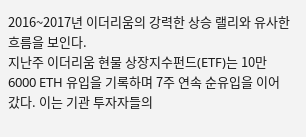2016~2017년 이더리움의 강력한 상승 랠리와 유사한 흐름을 보인다.
지난주 이더리움 현물 상장지수펀드(ETF)는 10만6000 ETH 유입을 기록하며 7주 연속 순유입을 이어갔다. 이는 기관 투자자들의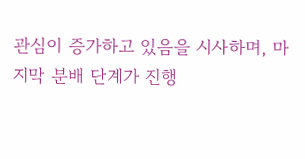관심이 증가하고 있음을 시사하며, 마지막 분배 단계가 진행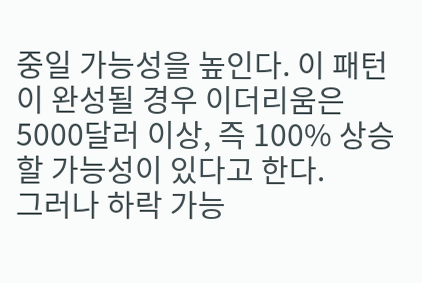중일 가능성을 높인다. 이 패턴이 완성될 경우 이더리움은 5000달러 이상, 즉 100% 상승할 가능성이 있다고 한다.
그러나 하락 가능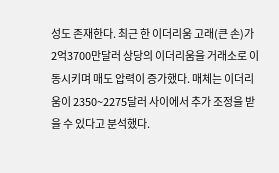성도 존재한다. 최근 한 이더리움 고래(큰 손)가 2억3700만달러 상당의 이더리움을 거래소로 이동시키며 매도 압력이 증가했다. 매체는 이더리움이 2350~2275달러 사이에서 추가 조정을 받을 수 있다고 분석했다.